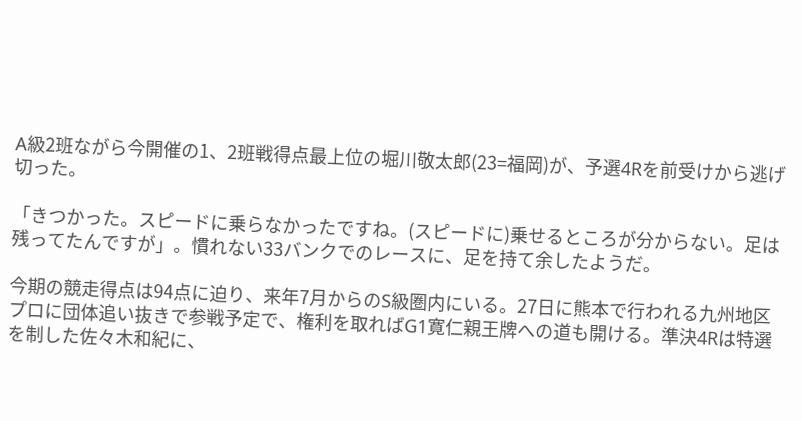A級2班ながら今開催の1、2班戦得点最上位の堀川敬太郎(23=福岡)が、予選4Rを前受けから逃げ切った。

「きつかった。スピードに乗らなかったですね。(スピードに)乗せるところが分からない。足は残ってたんですが」。慣れない33バンクでのレースに、足を持て余したようだ。

今期の競走得点は94点に迫り、来年7月からのS級圏内にいる。27日に熊本で行われる九州地区プロに団体追い抜きで参戦予定で、権利を取ればG1寛仁親王牌への道も開ける。準決4Rは特選を制した佐々木和紀に、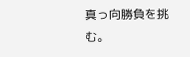真っ向勝負を挑む。